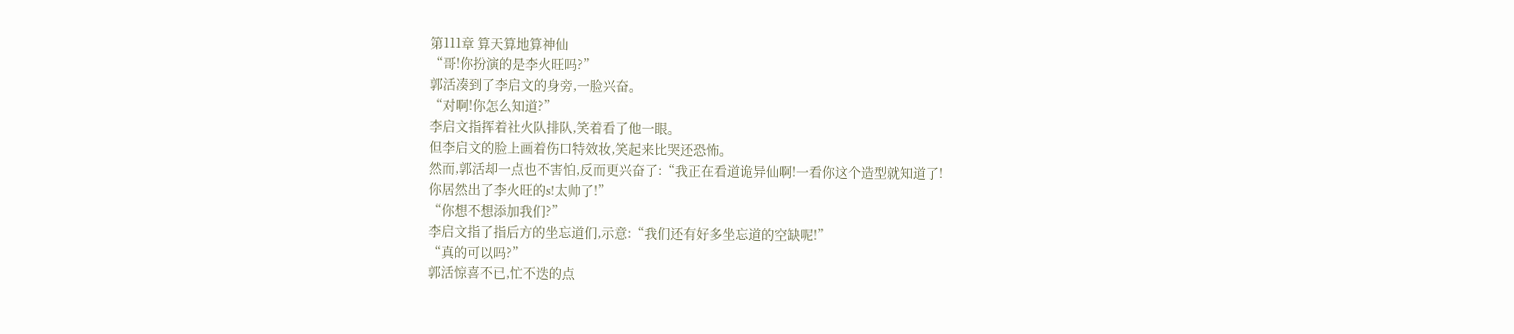第111章 算天算地算神仙
“哥!你扮演的是李火旺吗?”
郭活凑到了李启文的身旁,一脸兴奋。
“对啊!你怎么知道?”
李启文指挥着社火队排队,笑着看了他一眼。
但李启文的脸上画着伤口特效妆,笑起来比哭还恐怖。
然而,郭活却一点也不害怕,反而更兴奋了:“我正在看道诡异仙啊!一看你这个造型就知道了!
你居然出了李火旺的s!太帅了!”
“你想不想添加我们?”
李启文指了指后方的坐忘道们,示意:“我们还有好多坐忘道的空缺呢!”
“真的可以吗?”
郭活惊喜不已,忙不迭的点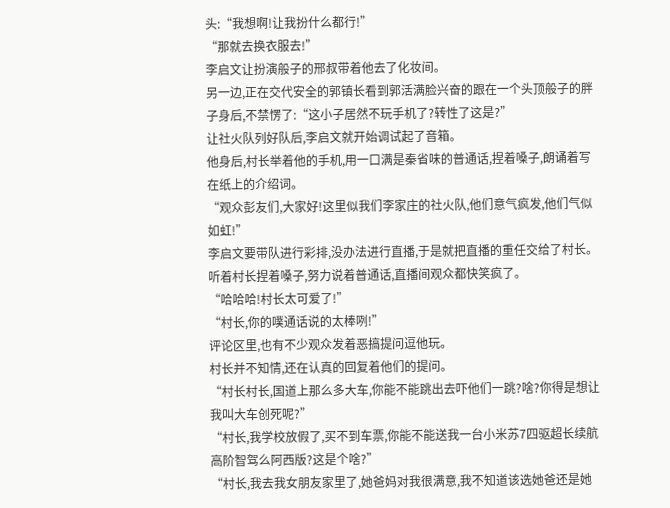头:“我想啊!让我扮什么都行!”
“那就去换衣服去!”
李启文让扮演般子的邢叔带着他去了化妆间。
另一边,正在交代安全的郭镇长看到郭活满脸兴奋的跟在一个头顶般子的胖子身后,不禁愣了:“这小子居然不玩手机了?转性了这是?”
让社火队列好队后,李启文就开始调试起了音箱。
他身后,村长举着他的手机,用一口满是秦省味的普通话,捏着嗓子,朗诵着写在纸上的介绍词。
“观众彭友们,大家好!这里似我们李家庄的社火队,他们意气疯发,他们气似如虹!”
李启文要带队进行彩排,没办法进行直播,于是就把直播的重任交给了村长。
听着村长捏着嗓子,努力说着普通话,直播间观众都快笑疯了。
“哈哈哈!村长太可爱了!”
“村长,你的噗通话说的太棒咧!”
评论区里,也有不少观众发着恶搞提问逗他玩。
村长并不知情,还在认真的回复着他们的提问。
“村长村长,国道上那么多大车,你能不能跳出去吓他们一跳?啥?你得是想让我叫大车创死呢?”
“村长,我学校放假了,买不到车票,你能不能送我一台小米苏7四驱超长续航高阶智驾么阿西版?这是个啥?”
“村长,我去我女朋友家里了,她爸妈对我很满意,我不知道该选她爸还是她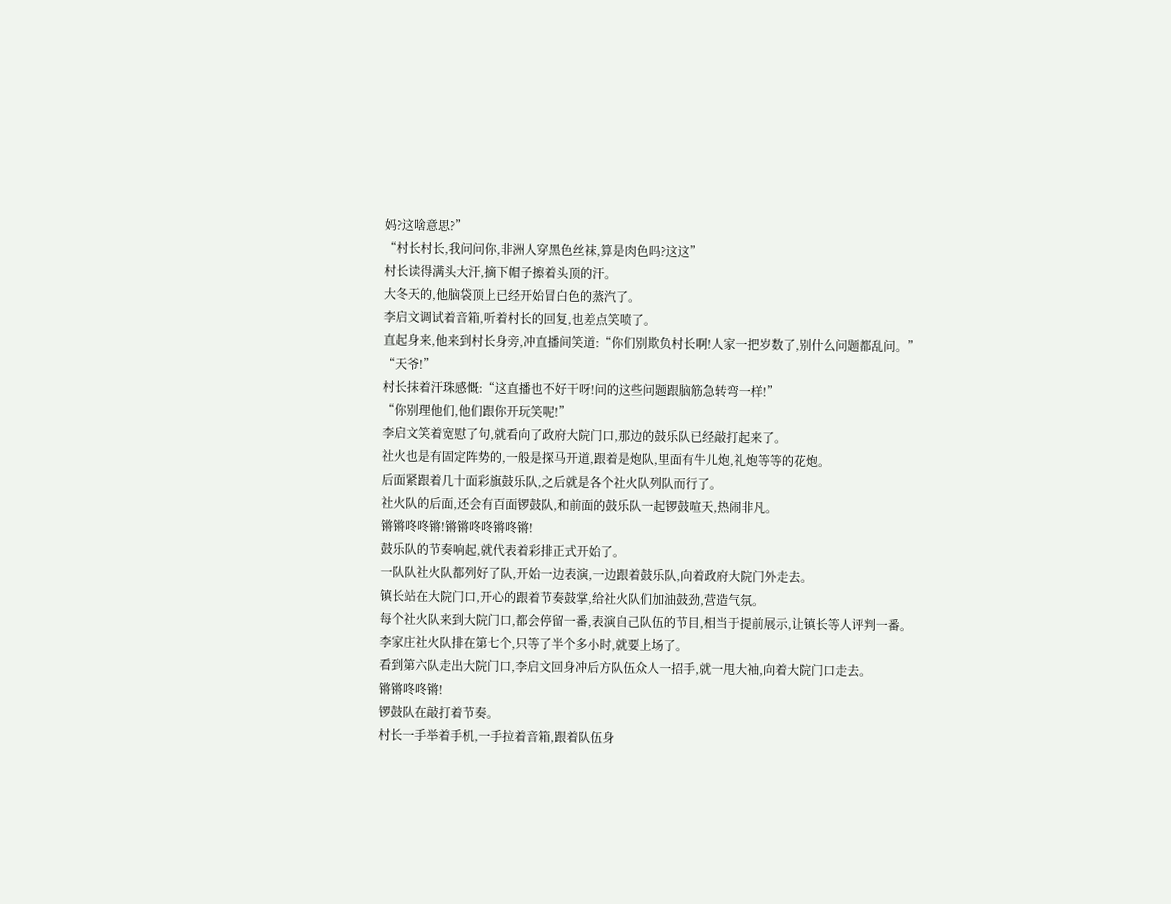妈?这啥意思?”
“村长村长,我问问你,非洲人穿黑色丝袜,算是肉色吗?这这”
村长读得满头大汗,摘下帽子擦着头顶的汗。
大冬天的,他脑袋顶上已经开始冒白色的蒸汽了。
李启文调试着音箱,听着村长的回复,也差点笑喷了。
直起身来,他来到村长身旁,冲直播间笑道:“你们别欺负村长啊!人家一把岁数了,别什么问题都乱问。”
“天爷!”
村长抹着汗珠感慨:“这直播也不好干呀!问的这些问题跟脑筋急转弯一样!”
“你别理他们,他们跟你开玩笑呢!”
李启文笑着宽慰了句,就看向了政府大院门口,那边的鼓乐队已经敲打起来了。
社火也是有固定阵势的,一般是探马开道,跟着是炮队,里面有牛儿炮,礼炮等等的花炮。
后面紧跟着几十面彩旗鼓乐队,之后就是各个社火队列队而行了。
社火队的后面,还会有百面锣鼓队,和前面的鼓乐队一起锣鼓喧天,热闹非凡。
锵锵咚咚锵!锵锵咚咚锵咚锵!
鼓乐队的节奏响起,就代表着彩排正式开始了。
一队队社火队都列好了队,开始一边表演,一边跟着鼓乐队,向着政府大院门外走去。
镇长站在大院门口,开心的跟着节奏鼓掌,给社火队们加油鼓劲,营造气氛。
每个社火队来到大院门口,都会停留一番,表演自己队伍的节目,相当于提前展示,让镇长等人评判一番。
李家庄社火队排在第七个,只等了半个多小时,就要上场了。
看到第六队走出大院门口,李启文回身冲后方队伍众人一招手,就一甩大袖,向着大院门口走去。
锵锵咚咚锵!
锣鼓队在敲打着节奏。
村长一手举着手机,一手拉着音箱,跟着队伍身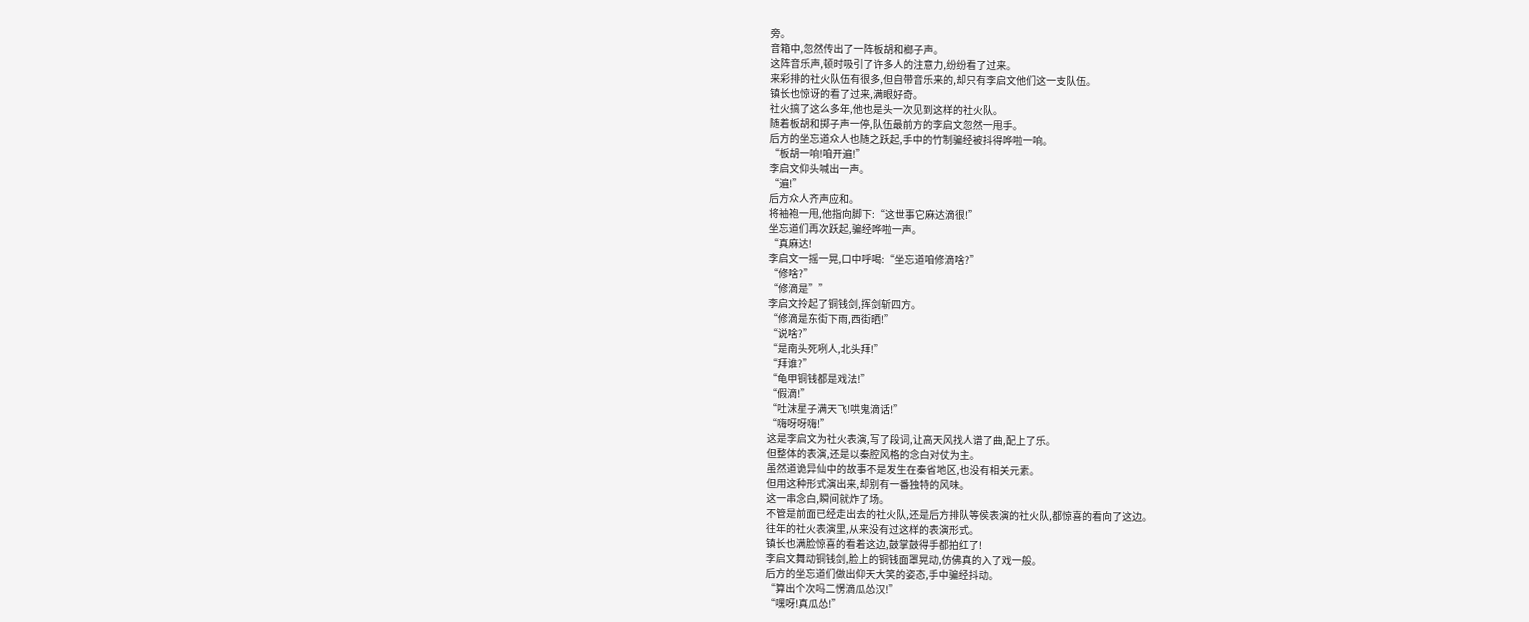旁。
音箱中,忽然传出了一阵板胡和榔子声。
这阵音乐声,顿时吸引了许多人的注意力,纷纷看了过来。
来彩排的社火队伍有很多,但自带音乐来的,却只有李启文他们这一支队伍。
镇长也惊讶的看了过来,满眼好奇。
社火搞了这么多年,他也是头一次见到这样的社火队。
随着板胡和掷子声一停,队伍最前方的李启文忽然一甩手。
后方的坐忘道众人也随之跃起,手中的竹制骗经被抖得哗啦一响。
“板胡一响!咱开遍!”
李启文仰头喊出一声。
“遍!”
后方众人齐声应和。
将袖袍一甩,他指向脚下:“这世事它麻达滴很!”
坐忘道们再次跃起,骗经哗啦一声。
“真麻达!
李启文一摇一晃,口中呼喝:“坐忘道咱修滴啥?”
“修啥?”
“修滴是””
李启文拎起了铜钱剑,挥剑斩四方。
“修滴是东街下雨,西街晒!”
“说啥?”
“是南头死咧人,北头拜!”
“拜谁?”
“龟甲铜钱都是戏法!”
“假滴!”
“吐沫星子满天飞!哄鬼滴话!”
“嗨呀呀嗨!”
这是李启文为社火表演,写了段词,让高天风找人谱了曲,配上了乐。
但整体的表演,还是以秦腔风格的念白对仗为主。
虽然道诡异仙中的故事不是发生在秦省地区,也没有相关元素。
但用这种形式演出来,却别有一番独特的风味。
这一串念白,瞬间就炸了场。
不管是前面已经走出去的社火队,还是后方排队等侯表演的社火队,都惊喜的看向了这边。
往年的社火表演里,从来没有过这样的表演形式。
镇长也满脸惊喜的看着这边,鼓掌鼓得手都拍红了!
李启文舞动铜钱剑,脸上的铜钱面罩晃动,仿佛真的入了戏一般。
后方的坐忘道们做出仰天大笑的姿态,手中骗经抖动。
“算出个次吗二愣滴瓜怂汉!”
“嘿呀!真瓜怂!”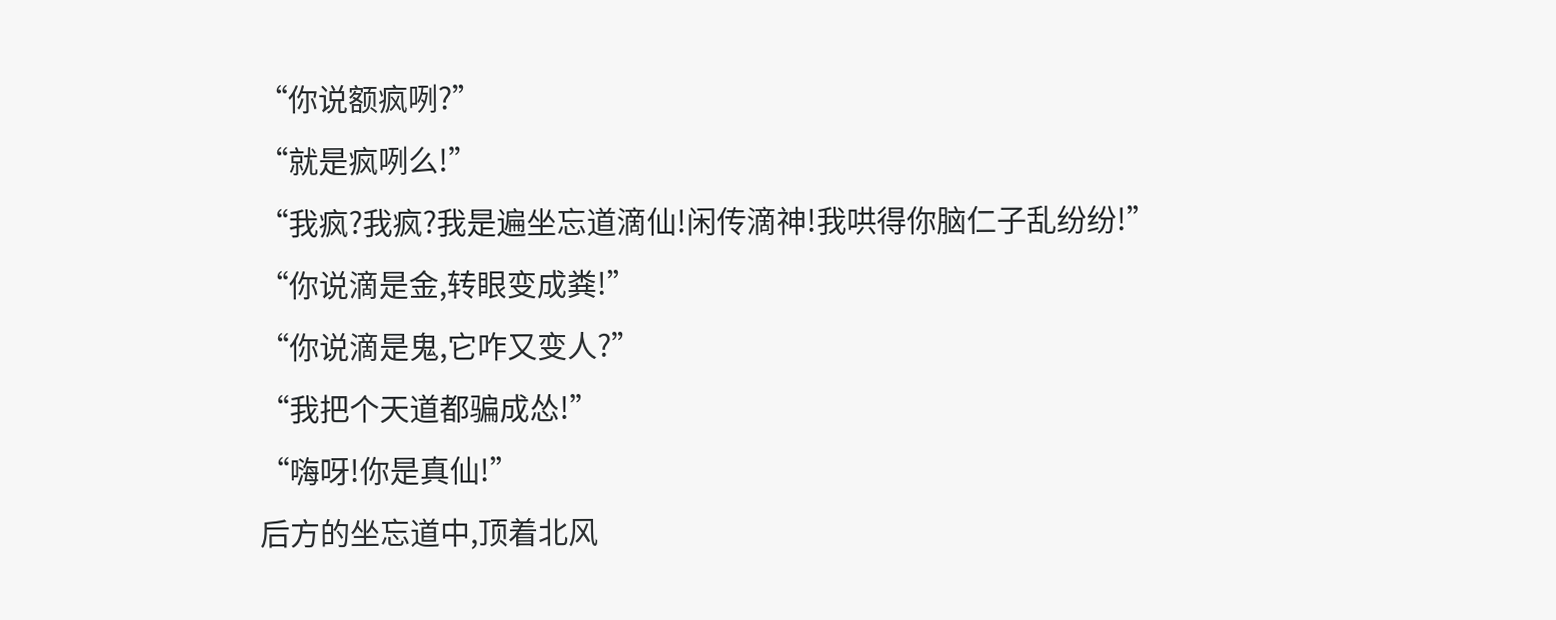“你说额疯咧?”
“就是疯咧么!”
“我疯?我疯?我是遍坐忘道滴仙!闲传滴神!我哄得你脑仁子乱纷纷!”
“你说滴是金,转眼变成粪!”
“你说滴是鬼,它咋又变人?”
“我把个天道都骗成怂!”
“嗨呀!你是真仙!”
后方的坐忘道中,顶着北风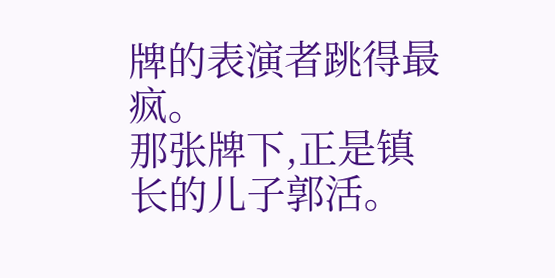牌的表演者跳得最疯。
那张牌下,正是镇长的儿子郭活。